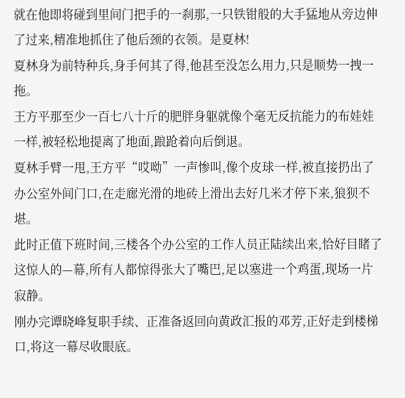就在他即将碰到里间门把手的一刹那,一只铁钳般的大手猛地从旁边伸了过来,精准地抓住了他后颈的衣领。是夏林!
夏林身为前特种兵,身手何其了得,他甚至没怎么用力,只是顺势一拽一拖。
王方平那至少一百七八十斤的肥胖身躯就像个毫无反抗能力的布娃娃一样,被轻松地提离了地面,踉跄着向后倒退。
夏林手臂一甩,王方平“哎呦”一声惨叫,像个皮球一样,被直接扔出了办公室外间门口,在走廊光滑的地砖上滑出去好几米才停下来,狼狈不堪。
此时正值下班时间,三楼各个办公室的工作人员正陆续出来,恰好目睹了这惊人的—幕,所有人都惊得张大了嘴巴,足以塞进一个鸡蛋,现场一片寂静。
刚办完谭晓峰复职手续、正准备返回向黄政汇报的邓芳,正好走到楼梯口,将这一幕尽收眼底。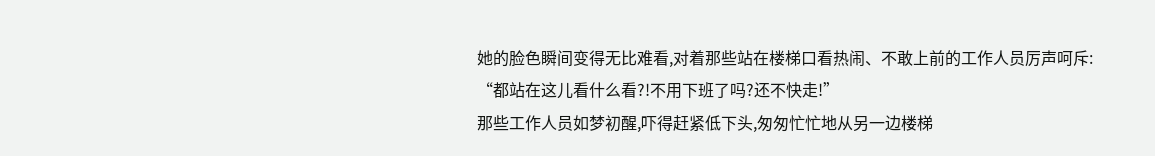她的脸色瞬间变得无比难看,对着那些站在楼梯口看热闹、不敢上前的工作人员厉声呵斥:
“都站在这儿看什么看?!不用下班了吗?还不快走!”
那些工作人员如梦初醒,吓得赶紧低下头,匆匆忙忙地从另一边楼梯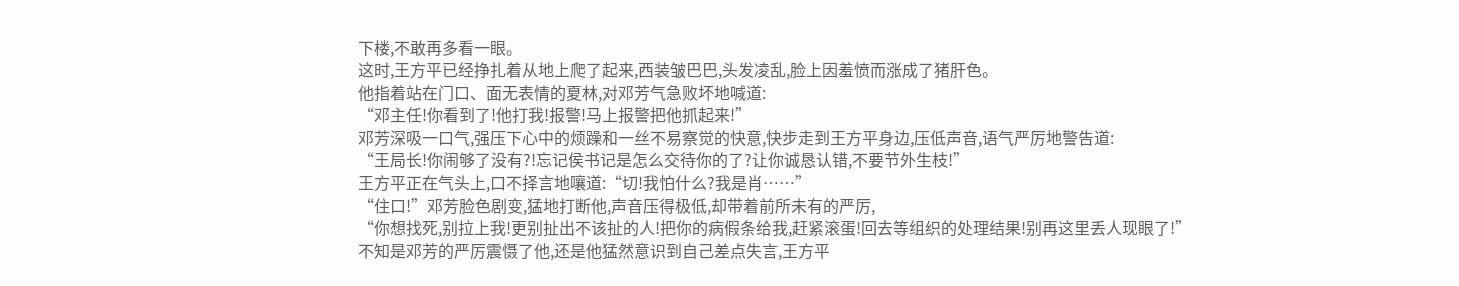下楼,不敢再多看一眼。
这时,王方平已经挣扎着从地上爬了起来,西装皱巴巴,头发凌乱,脸上因羞愤而涨成了猪肝色。
他指着站在门口、面无表情的夏林,对邓芳气急败坏地喊道:
“邓主任!你看到了!他打我!报警!马上报警把他抓起来!”
邓芳深吸一口气,强压下心中的烦躁和一丝不易察觉的快意,快步走到王方平身边,压低声音,语气严厉地警告道:
“王局长!你闹够了没有?!忘记侯书记是怎么交待你的了?让你诚恳认错,不要节外生枝!”
王方平正在气头上,口不择言地嚷道:“切!我怕什么?我是肖……”
“住口!”邓芳脸色剧变,猛地打断他,声音压得极低,却带着前所未有的严厉,
“你想找死,别拉上我!更别扯出不该扯的人!把你的病假条给我,赶紧滚蛋!回去等组织的处理结果!别再这里丢人现眼了!”
不知是邓芳的严厉震慑了他,还是他猛然意识到自己差点失言,王方平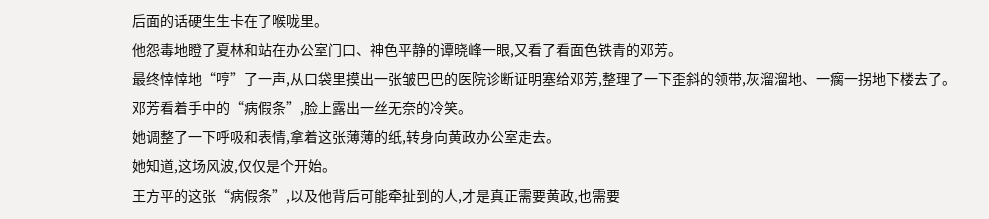后面的话硬生生卡在了喉咙里。
他怨毒地瞪了夏林和站在办公室门口、神色平静的谭晓峰一眼,又看了看面色铁青的邓芳。
最终悻悻地“哼”了一声,从口袋里摸出一张皱巴巴的医院诊断证明塞给邓芳,整理了一下歪斜的领带,灰溜溜地、一瘸一拐地下楼去了。
邓芳看着手中的“病假条”,脸上露出一丝无奈的冷笑。
她调整了一下呼吸和表情,拿着这张薄薄的纸,转身向黄政办公室走去。
她知道,这场风波,仅仅是个开始。
王方平的这张“病假条”,以及他背后可能牵扯到的人,才是真正需要黄政,也需要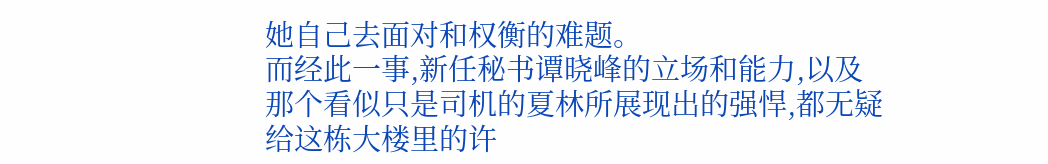她自己去面对和权衡的难题。
而经此一事,新任秘书谭晓峰的立场和能力,以及那个看似只是司机的夏林所展现出的强悍,都无疑给这栋大楼里的许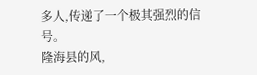多人,传递了一个极其强烈的信号。
隆海县的风,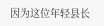因为这位年轻县长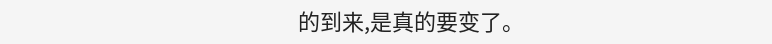的到来,是真的要变了。